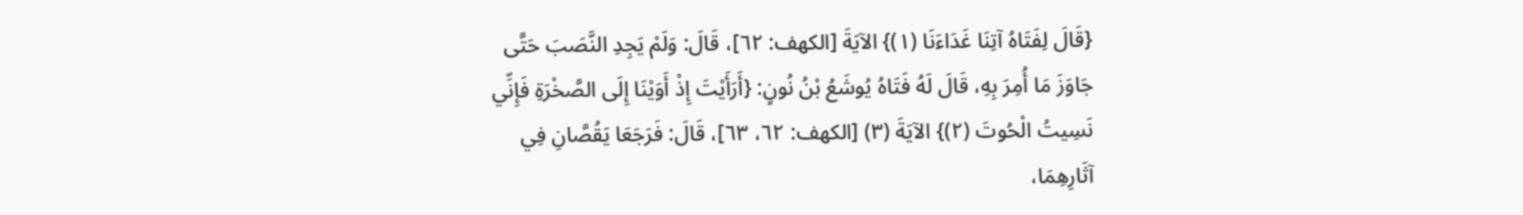{قَالَ لِفَتَاهُ آتِنَا غَدَاءَنَا (١)} الآيَةَ [الكهف: ٦٢]، قَالَ: وَلَمْ يَجِدِ النَّصَبَ حَتَّى جَاوَزَ مَا أُمِرَ بِهِ، قَالَ لَهُ فَتَاهُ يُوشَعُ بْنُ نُونٍ: {أَرَأَيْتَ إِذْ أَوَيْنَا إِلَى الصَّخْرَةِ فَإِنِّي نَسِيتُ الْحُوتَ (٢)} الآيَةَ (٣) [الكهف: ٦٢، ٦٣]، قَالَ: فَرَجَعَا يَقُصَّانِ فِي آثَارِهِمَا،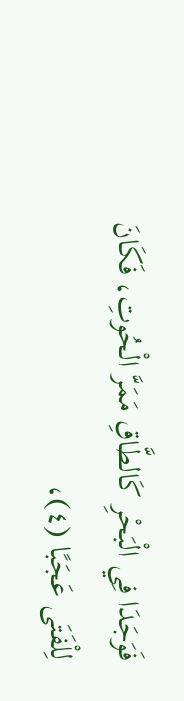فَوَجَدَا فِي الْبَحْرِ كَالطَّاقِ مَمَرَّ الْحُوتِ، فَكَانَ لِلْفَتَى عَجَبًا (٤)،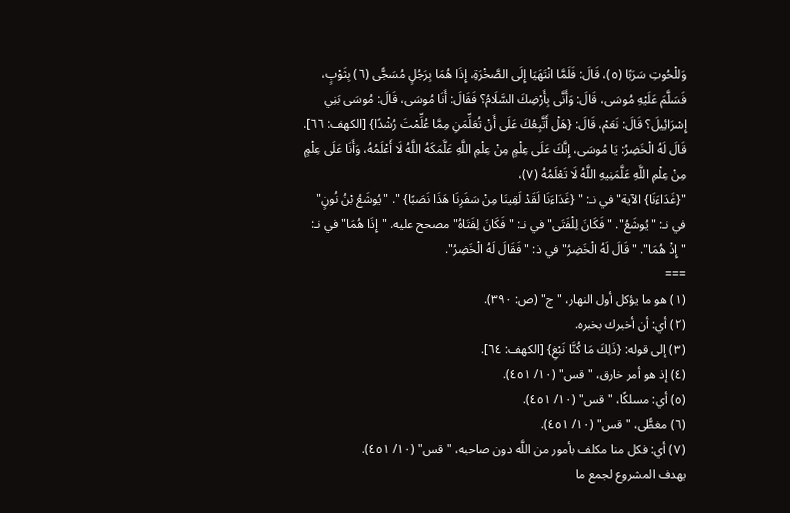وَللْحُوتِ سَرَبًا (٥)، قَالَ: فَلَمَّا انْتَهَيَا إِلَى الصَّخْرَةِ، إِذَا هُمَا بِرَجُلٍ مُسَجًّى (٦) بِثَوْبٍ، فَسَلَّمَ عَلَيْهِ مُوسَى، قَالَ: وَأَنَّى بِأَرْضِكَ السَّلَامُ؟ فَقَالَ: أَنَا مُوسَى، قَالَ: مُوسَى بَنِي إِسْرَائِيلَ؟ قَالَ: نَعَمْ، قَالَ: {هَلْ أَتَّبِعُكَ عَلَى أَنْ تُعَلِّمَنِ مِمَّا عُلِّمْتَ رُشْدًا} [الكهف: ٦٦]. قَالَ لَهُ الْخَضِرُ: يَا مُوسَى، إِنَّكَ عَلَى عِلْمٍ مِنْ عِلْمِ اللَّهِ عَلَّمَكَهُ اللَّهُ لَا أَعْلَمُهُ، وَأَنَا عَلَى عِلْمٍ مِنْ عِلْمِ اللَّهِ عَلَّمَنِيهِ اللَّهُ لَا تَعْلَمُهُ (٧)،
"{غَدَاءَنَا} الآية" في نـ: " {غَدَاءَنَا لَقَدْ لَقِينَا مِنْ سَفَرِنَا هَذَا نَصَبًا} ". "يُوشَعُ بْنُ نُونٍ" في نـ: "يُوشَعُ". "فَكَانَ لِلْفَتَى" في نـ: "فَكَانَ لِفَتَاهُ" مصحح عليه. "إِذَا هُمَا" في نـ: "إِذْ هُمَا". "قَالَ لَهُ الْخَضِرُ" في ذ: "فَقَالَ لَهُ الْخَضِرُ".
===
(١) هو ما يؤكل أول النهار، "ج" (ص: ٣٩٠).
(٢) أي: أن أخبرك بخبره.
(٣) إلى قوله: {ذَلِكَ مَا كُنَّا نَبْغِ} [الكهف: ٦٤].
(٤) إذ هو أمر خارق، "قس" (١٠/ ٤٥١).
(٥) أي: مسلكًا، "قس" (١٠/ ٤٥١).
(٦) مغطًّى، "قس" (١٠/ ٤٥١).
(٧) أي: فكل منا مكلف بأمور من اللَّه دون صاحبه، "قس" (١٠/ ٤٥١).
يهدف المشروع لجمع ما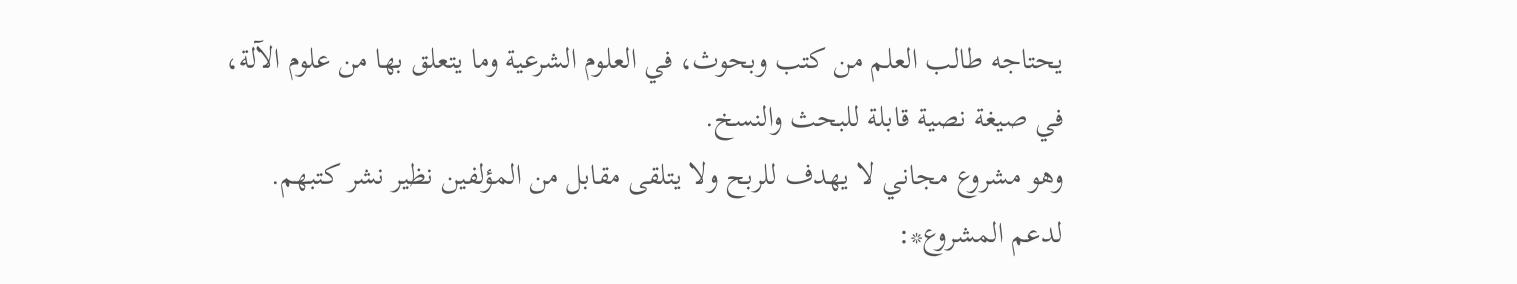يحتاجه طالب العلم من كتب وبحوث، في العلوم الشرعية وما يتعلق بها من علوم الآلة، في صيغة نصية قابلة للبحث والنسخ.
وهو مشروع مجاني لا يهدف للربح ولا يتلقى مقابل من المؤلفين نظير نشر كتبهم.
لدعم المشروع*: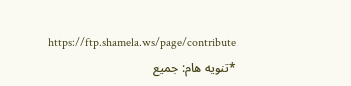https://ftp.shamela.ws/page/contribute
*تنويه هام: جميع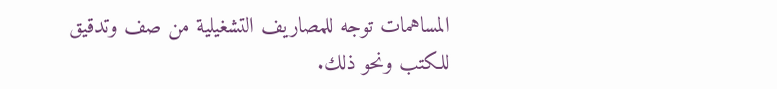المساهمات توجه للمصاريف التشغيلية من صف وتدقيق للكتب ونحو ذلك.